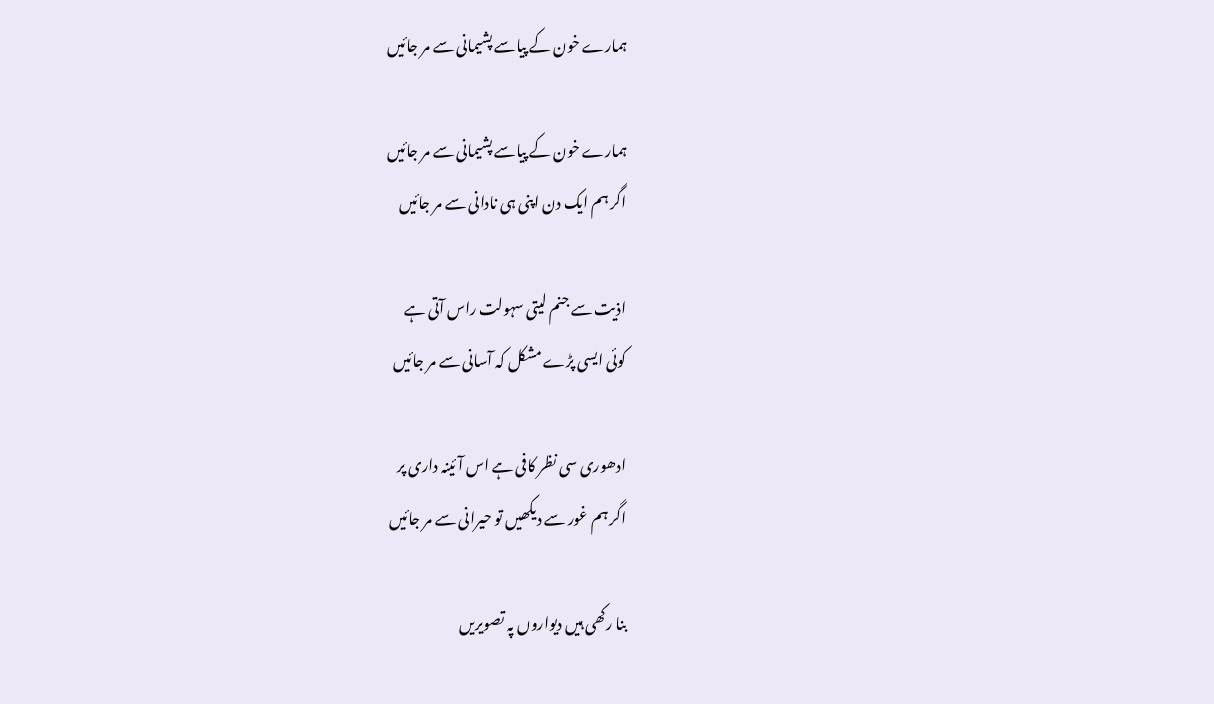ہمارے خون کے پیاسے پشیمانی سے مر جائیں

ہمارے خون کے پیاسے پشیمانی سے مر جائیں
اگر ہم ایک دن اپنی ہی نادانی سے مر جائیں

اذیت سے جنم لیتی سہولت راس آتی ہے
کوئی ایسی پڑے مشکل کہ آسانی سے مر جائیں

ادھوری سی نظر کافی ہے اس آئینہ داری پر
اگر ہم غور سے دیکھیں تو حیرانی سے مر جائیں

بنا رکھی ہیں دیواروں پہ تصویریں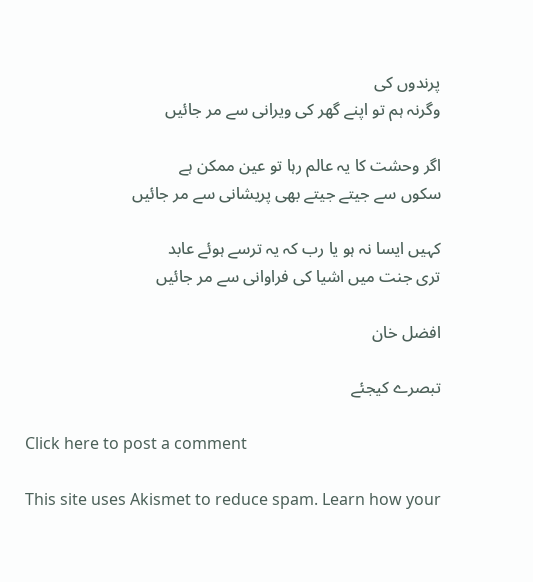پرندوں کی
وگرنہ ہم تو اپنے گھر کی ویرانی سے مر جائیں

اگر وحشت کا یہ عالم رہا تو عین ممکن ہے
سکوں سے جیتے جیتے بھی پریشانی سے مر جائیں

کہیں ایسا نہ ہو یا رب کہ یہ ترسے ہوئے عابد
تری جنت میں اشیا کی فراوانی سے مر جائیں

افضل خان

تبصرے کیجئے

Click here to post a comment

This site uses Akismet to reduce spam. Learn how your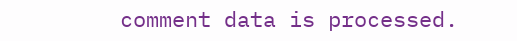comment data is processed.